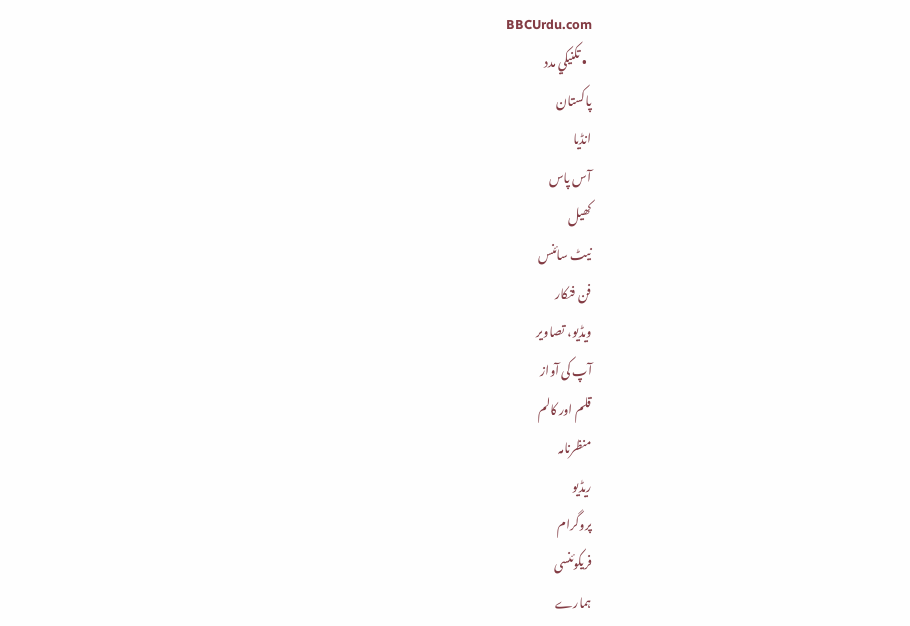BBCUrdu.com
  • تکنيکي مدد
پاکستان
انڈیا
آس پاس
کھیل
نیٹ سائنس
فن فنکار
ویڈیو، تصاویر
آپ کی آواز
قلم اور کالم
منظرنامہ
ریڈیو
پروگرام
فریکوئنسی
ہمارے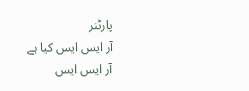پارٹنر
آر ایس ایس کیا ہے
آر ایس ایس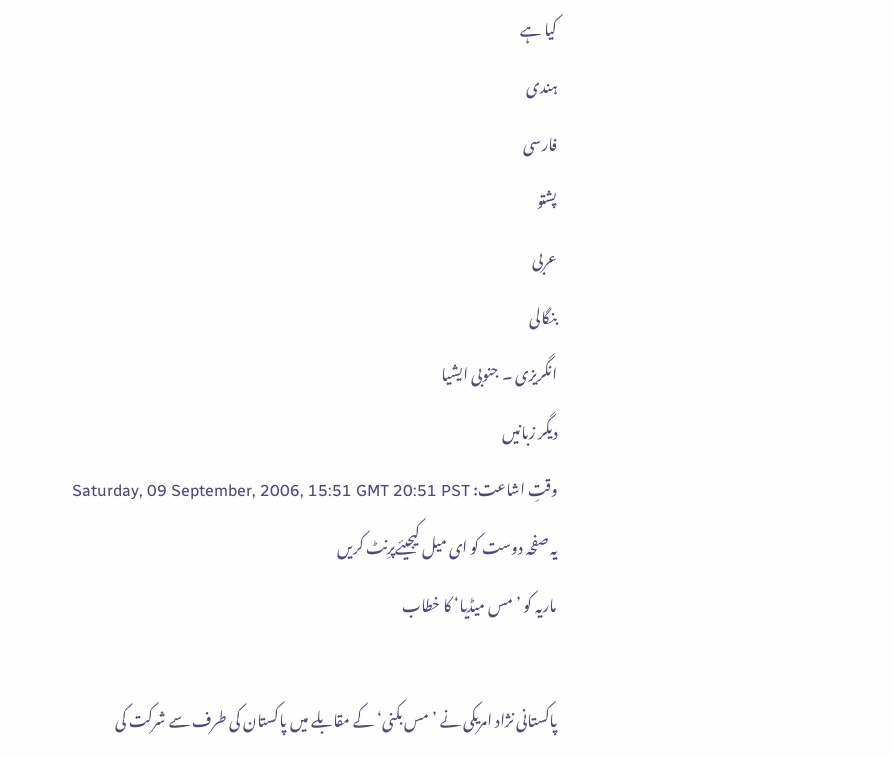کیا ہے
ہندی
فارسی
پشتو
عربی
بنگالی
انگریزی ۔ جنوبی ایشیا
دیگر زبانیں
وقتِ اشاعت: Saturday, 09 September, 2006, 15:51 GMT 20:51 PST
یہ صفحہ دوست کو ای میل کیجیئےپرِنٹ کریں
ماریہ کو ’مس میڈیا‘ کا خطاب

پاکستانی نژاد امریکی نے ’مس بکنی‘ کے مقابلے میں پاکستان کی طرف سے شرکت کی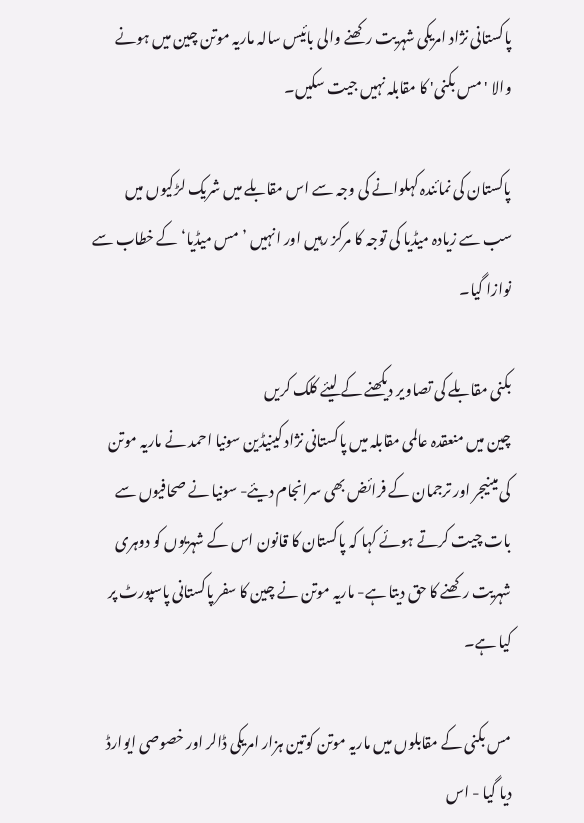پاکستانی نژاد امریکی شہریت رکھنے والی بائیس سالہ ماریہ موتن چین میں ہونے والا 'مس بکنی' کا مقابلہ نہیں جیت سکیں۔

پاکستان کی نمائندہ کہلوانے کی وجہ سے اس مقابلے میں شریک لڑکیوں میں سب سے زیادہ میڈیا کی توجہ کا مرکز رہیں اور انہیں ’مس میڈیا‘ کے خطاب سے نوازا گیا۔

بکنی مقابلے کی تصاویر دیکھنے کے لیئے کلک کریں
چین میں منعقدہ عالمی مقابلہ میں پاکستانی نژاد کینیڈین سونیا احمد نے ماریہ موتن کی مینیجر اور ترجمان کے فرائض بھی سرانجام دیئے- سونیا نے صحافیوں سے بات چیت کرتے ہوئے کہا کہ پاکستان کا قانون اس کے شہریوں کو دوہری شہریت رکھنے کا حق دیتا ہے- ماریہ موتن نے چین کا سفر پاکستانی پاسپورٹ پر کیا ہے۔

مس بکنی کے مقابلوں میں ماریہ موتن کوتین ہزار امریکی ڈالر اور خصوصی ایوارڈ دیا گیا - اس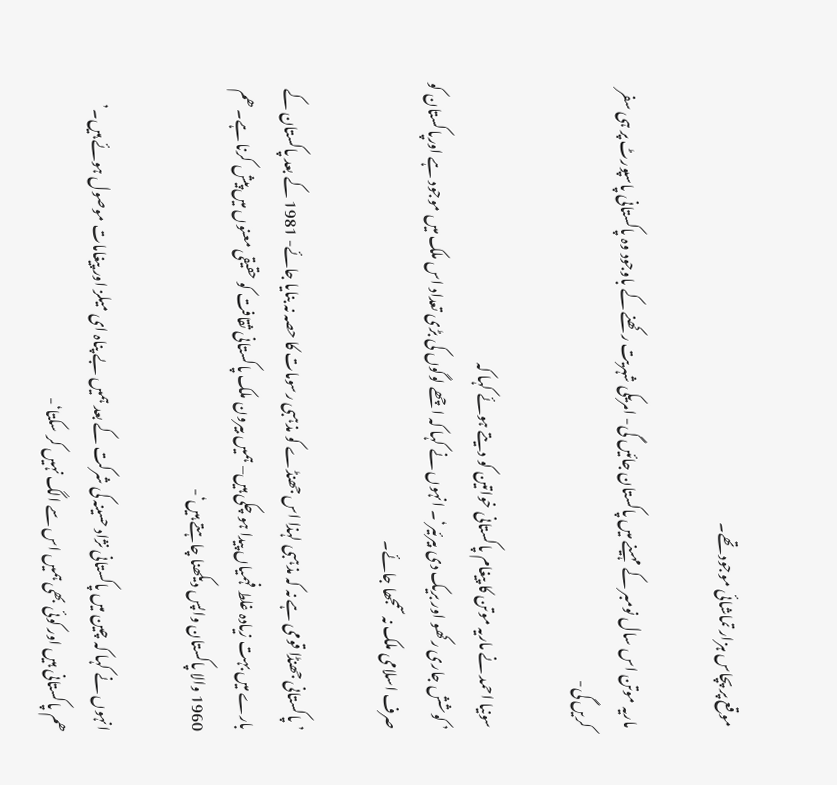موقع پر پچاس ہزار تماشائی موجود تھے۔

ماریہ موتن اس سال نومبر کے مہینے میں پاکستان جائیں گی- امریکی شہریت رکھنے کے باوجود وہ پاکستانی پاسپورٹ پر ہی سفر کریں گی-

سونیا احمد نے ماریہ موتن کا پیغام پاکستانی خواتین کو دیتے ہوئے کہا کہ
’ کوشش جاری رکھو اور بریک دی بیرئیر‘۔ انہوں نے کہا کہ اچھے لوگوں کی بڑی تعداد اس ملک میں موجود ہے اورپاکستان کو صرف اسلامی ملک نہ سمجھا جائے۔

’پاکستانی جھنڈا قومی ہے نہ کہ مذہبی لہذا اس جھنڈے کو مذہبی رسومات کا حصہ نہ بنایا جائے- 1981 کے بعد پاکستان کے بارے میں بہت زیادہ غلط فہمیاں پیدا ہو چکی ہیں– ہمیں بیرون ملک پاکستانی ثقافت کو حقیقی معنوں میں پیش کرنا ہے۔ ھم 1960 والا پاکستان واپس دیکھنا چاہتے ہیں‘-

انہوں نے کہا کہ چین میں پاکستانی نژاد حسینہ کی شرکت کے بعد ہمیں بے پناہ ای میلز اور پیغامات موصول ہوئے ہیں۔’ ھم پاکستانی ہیں اور کوئی بھی ہمیں اس سے الگ نہیں کر سکتا‘-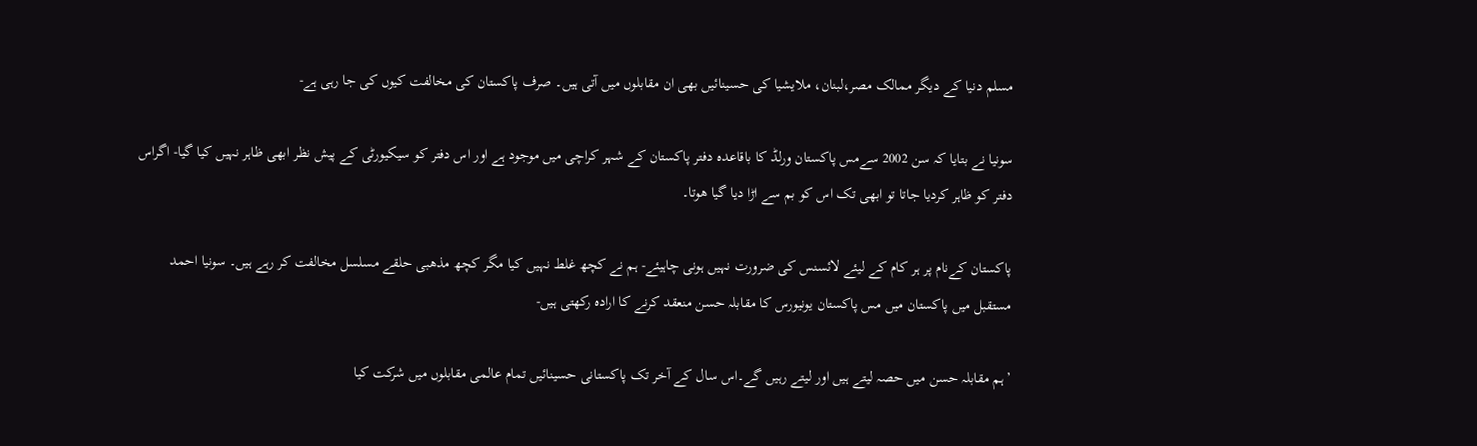مسلم دنیا کے دیگر ممالک مصر،لبنان، ملایشیا کی حسینائیں بھی ان مقابلوں میں آتی ہیں۔ صرف پاکستان کی مخالفت کیوں کی جا رہی ہے-

سونیا نے بتایا کہ سن 2002 سےمس پاکستان ورلڈ کا باقاعدہ دفتر پاکستان کے شہر کراچی میں موجود ہے اور اس دفتر کو سیکیورٹی کے پیش نظر ابھی ظاہر نہیں کیا گیا- اگراس دفتر کو ظاہر کردیا جاتا تو ابھی تک اس کو بم سے اڑا دیا گیا ھوتا۔

پاکستان کےنام پر ہر کام کے لیئے لائسنس کی ضرورت نہیں ہونی چاہیئے- ہم نے کچھ غلط نہیں کیا مگر کچھ مذھبی حلقے مسلسل مخالفت کر رہے ہیں۔ سونیا احمد مستقبل میں پاکستان میں مس پاکستان یونیورس کا مقابلہ حسن منعقد کرنے کا ارادہ رکھتی ہیں-

’ہم مقابلہ حسن میں حصہ لیتے ہیں اور لیتے رہیں گے۔اس سال کے آخر تک پاکستانی حسینائیں تمام عالمی مقابلوں میں شرکت کیا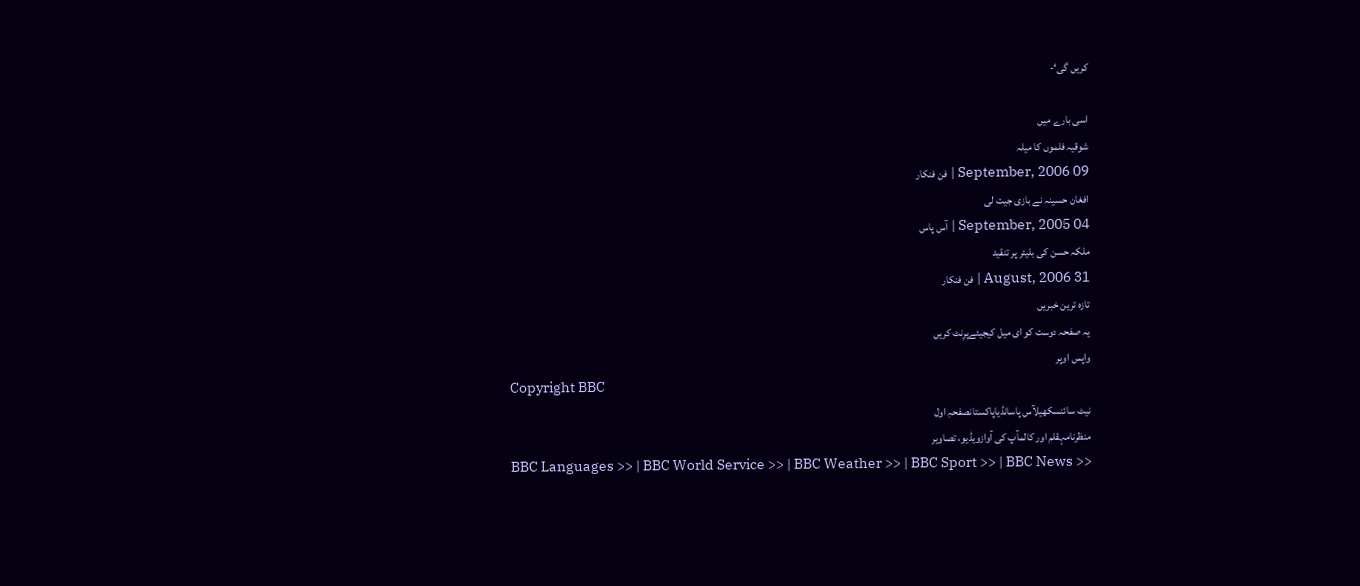کریں گی‘-

اسی بارے میں
شوقیہ فلموں کا میلہ
09 September, 2006 | فن فنکار
افغان حسینہ نے بازی جیت لی
04 September, 2005 | آس پاس
ملکہ حسن کی بلیئر پر تنقید
31 August, 2006 | فن فنکار
تازہ ترین خبریں
یہ صفحہ دوست کو ای میل کیجیئےپرِنٹ کریں
واپس اوپر
Copyright BBC
نیٹ سائنسکھیلآس پاسانڈیاپاکستانصفحہِ اول
منظرنامہقلم اور کالمآپ کی آوازویڈیو، تصاویر
BBC Languages >> | BBC World Service >> | BBC Weather >> | BBC Sport >> | BBC News >>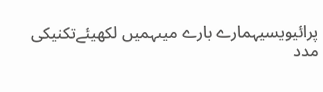پرائیویسیہمارے بارے میںہمیں لکھیئےتکنیکی مدد